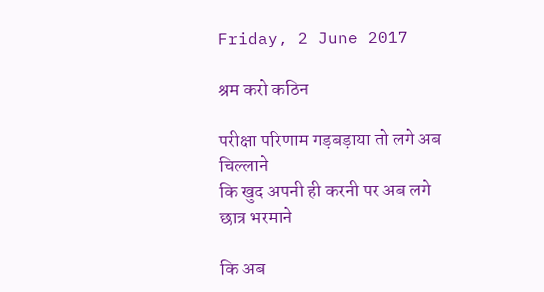Friday, 2 June 2017

श्रम करो कठिन

परीक्षा परिणाम गड़बड़ाया तो लगे अब चिल्लाने
कि खुद अपनी ही करनी पर अब लगे छात्र भरमाने

कि अब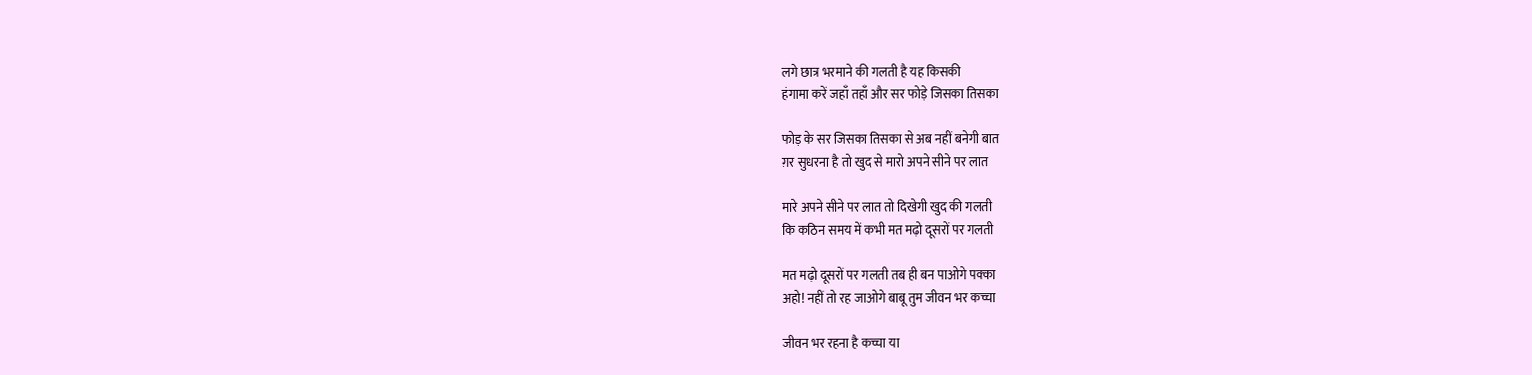लगे छात्र भरमाने की गलती है यह किसकी
हंगामा करें जहाँ तहाँ और सर फोड़े जिसका तिसका

फोड़ के सर जिसका तिसका से अब नहीं बनेगी बात
ग़र सुधरना है तो खुद से मारो अपने सीने पर लात

मारे अपने सीने पर लात तो दिखेगी खुद की गलती
कि कठिन समय में कभी मत मढ़ो दूसरों पर गलती

मत मढ़ो दूसरों पर गलती तब ही बन पाओगे पक्का
अहो! नहीं तो रह जाओगे बाबू तुम जीवन भर कच्चा

जीवन भर रहना है कच्चा या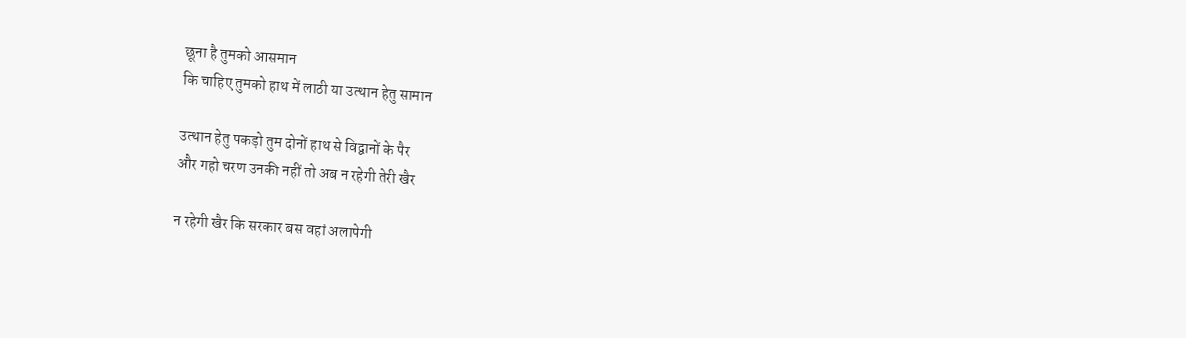छूना है तुमको आसमान
कि चाहिए तुमको हाथ में लाठी या उत्थान हेतु सामान

उत्थान हेतु पकड़ो तुम दोनों हाथ से विद्वानों के पैर
और गहो चरण उनकी नहीं तो अब न रहेगी तेरी खैर

न रहेगी खैर कि सरकार बस वहां अलापेगी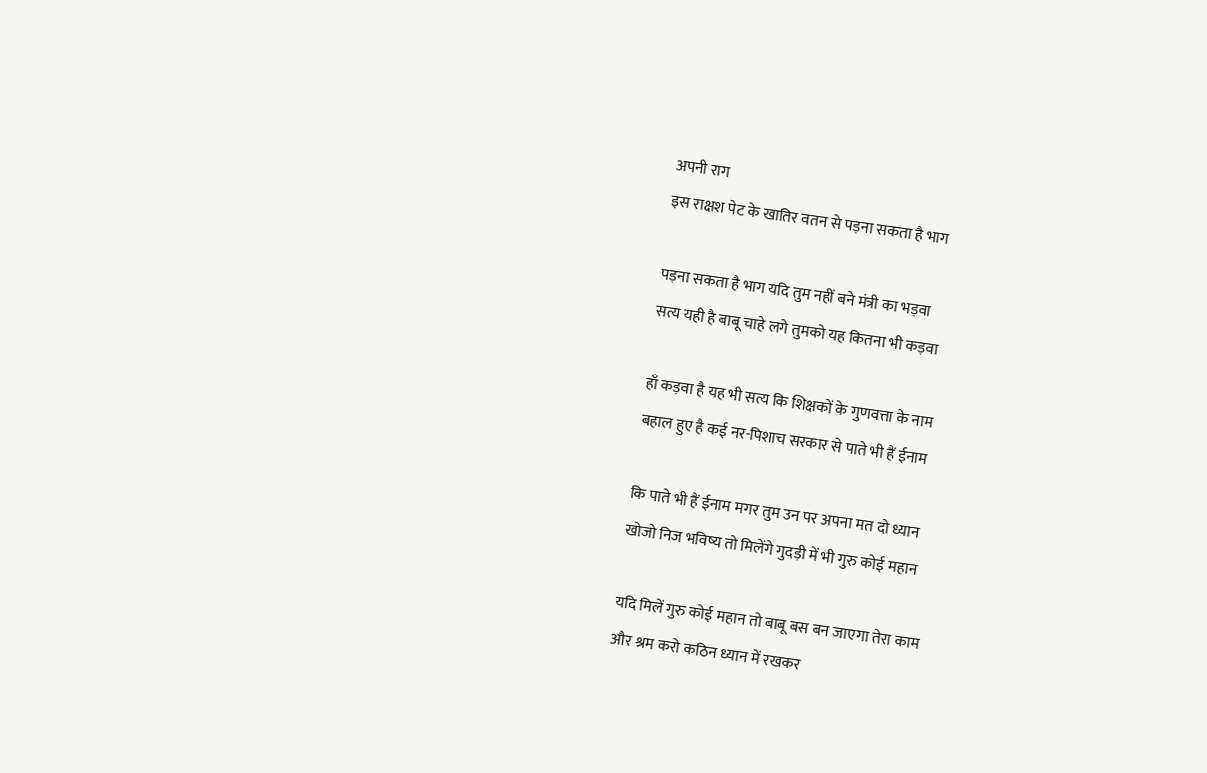अपनी राग
इस राक्षश पेट के खातिर वतन से पड़ना सकता है भाग

पड़ना सकता है भाग यदि तुम नहीं बने मंत्री का भड़वा
सत्य यही है बाबू चाहे लगे तुमको यह कितना भी कड़वा

हाँ कड़वा है यह भी सत्य कि शिक्षकों के गुणवत्ता के नाम
बहाल हुए है कई नर-पिशाच सरकार से पाते भी हैं ईनाम

कि पाते भी हैं ईनाम मगर तुम उन पर अपना मत दो ध्यान
खोजो निज भविष्य तो मिलेंगे गुदड़ी में भी गुरु कोई महान

यदि मिलें गुरु कोई महान तो बाबू बस बन जाएगा तेरा काम
और श्रम करो कठिन ध्यान में रखकर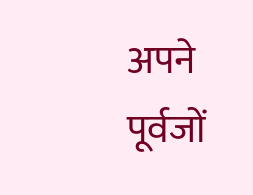अपने पूर्वजों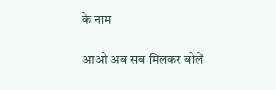के नाम

आओ अब सब मिलकर बोलें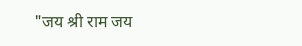"जय श्री राम जय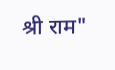श्री राम"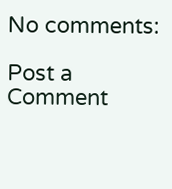No comments:

Post a Comment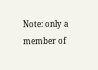Note: only a member of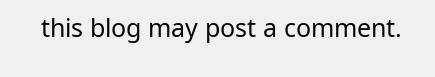this blog may post a comment.